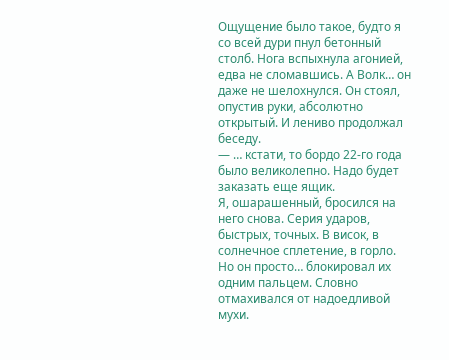Ощущение было такое, будто я со всей дури пнул бетонный столб. Нога вспыхнула агонией, едва не сломавшись. А Волк… он даже не шелохнулся. Он стоял, опустив руки, абсолютно открытый. И лениво продолжал беседу.
— … кстати, то бордо 22-го года было великолепно. Надо будет заказать еще ящик.
Я, ошарашенный, бросился на него снова. Серия ударов, быстрых, точных. В висок, в солнечное сплетение, в горло. Но он просто… блокировал их одним пальцем. Словно отмахивался от надоедливой мухи.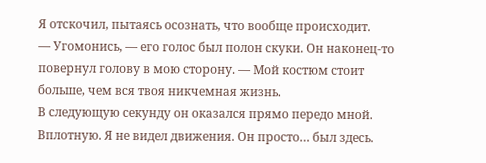Я отскочил, пытаясь осознать, что вообще происходит.
— Угомонись, — его голос был полон скуки. Он наконец-то повернул голову в мою сторону. — Мой костюм стоит больше, чем вся твоя никчемная жизнь.
В следующую секунду он оказался прямо передо мной. Вплотную. Я не видел движения. Он просто… был здесь.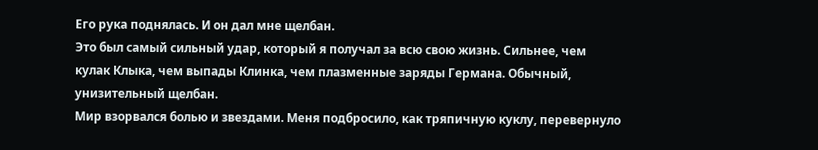Его рука поднялась. И он дал мне щелбан.
Это был самый сильный удар, который я получал за всю свою жизнь. Сильнее, чем кулак Клыка, чем выпады Клинка, чем плазменные заряды Германа. Обычный, унизительный щелбан.
Мир взорвался болью и звездами. Меня подбросило, как тряпичную куклу, перевернуло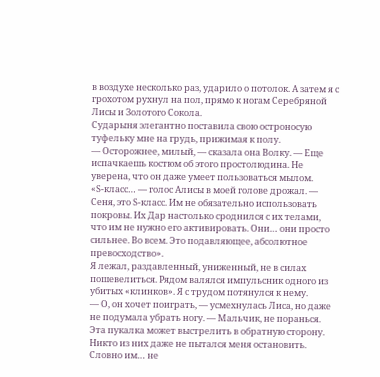в воздухе несколько раз, ударило о потолок. А затем я с грохотом рухнул на пол, прямо к ногам Серебряной Лисы и Золотого Сокола.
Сударыня элегантно поставила свою остроносую туфельку мне на грудь, прижимая к полу.
— Осторожнее, милый, — сказала она Волку. — Еще испачкаешь костюм об этого простолюдина. Не уверена, что он даже умеет пользоваться мылом.
«S-класс… — голос Алисы в моей голове дрожал. — Сеня, это S-класс. Им не обязательно использовать покровы. Их Дар настолько сроднился с их телами, что им не нужно его активировать. Они… они просто сильнее. Во всем. Это подавляющее, абсолютное превосходство».
Я лежал, раздавленный, униженный, не в силах пошевелиться. Рядом валялся импульсник одного из убитых «клинков». Я с трудом потянулся к нему.
— О, он хочет поиграть, — усмехнулась Лиса, но даже не подумала убрать ногу. — Мальчик, не поранься. Эта пукалка может выстрелить в обратную сторону.
Никто из них даже не пытался меня остановить. Словно им… не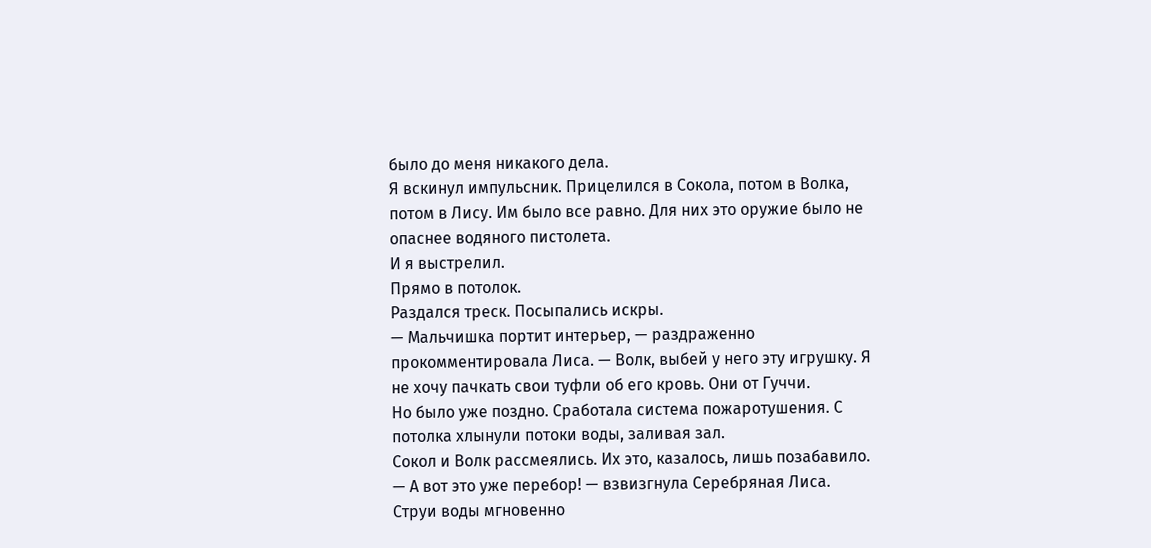было до меня никакого дела.
Я вскинул импульсник. Прицелился в Сокола, потом в Волка, потом в Лису. Им было все равно. Для них это оружие было не опаснее водяного пистолета.
И я выстрелил.
Прямо в потолок.
Раздался треск. Посыпались искры.
— Мальчишка портит интерьер, — раздраженно прокомментировала Лиса. — Волк, выбей у него эту игрушку. Я не хочу пачкать свои туфли об его кровь. Они от Гуччи.
Но было уже поздно. Сработала система пожаротушения. С потолка хлынули потоки воды, заливая зал.
Сокол и Волк рассмеялись. Их это, казалось, лишь позабавило.
— А вот это уже перебор! — взвизгнула Серебряная Лиса. Струи воды мгновенно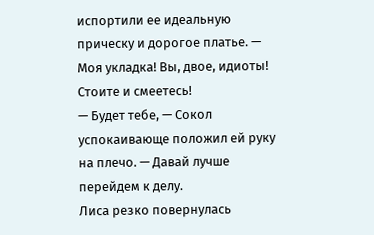испортили ее идеальную прическу и дорогое платье. — Моя укладка! Вы, двое, идиоты! Стоите и смеетесь!
— Будет тебе, — Сокол успокаивающе положил ей руку на плечо. — Давай лучше перейдем к делу.
Лиса резко повернулась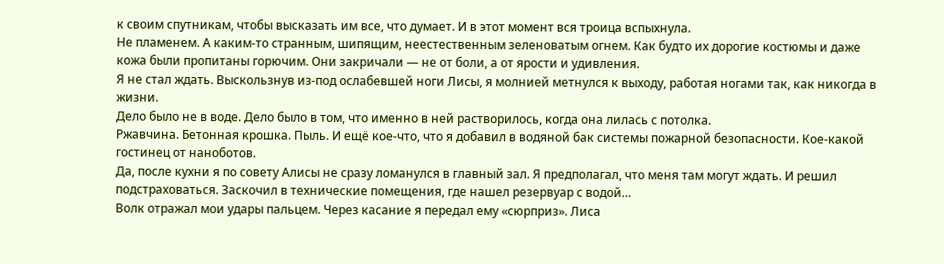к своим спутникам, чтобы высказать им все, что думает. И в этот момент вся троица вспыхнула.
Не пламенем. А каким-то странным, шипящим, неестественным зеленоватым огнем. Как будто их дорогие костюмы и даже кожа были пропитаны горючим. Они закричали — не от боли, а от ярости и удивления.
Я не стал ждать. Выскользнув из-под ослабевшей ноги Лисы, я молнией метнулся к выходу, работая ногами так, как никогда в жизни.
Дело было не в воде. Дело было в том, что именно в ней растворилось, когда она лилась с потолка.
Ржавчина. Бетонная крошка. Пыль. И ещё кое-что, что я добавил в водяной бак системы пожарной безопасности. Кое-какой гостинец от наноботов.
Да, после кухни я по совету Алисы не сразу ломанулся в главный зал. Я предполагал, что меня там могут ждать. И решил подстраховаться. Заскочил в технические помещения, где нашел резервуар с водой…
Волк отражал мои удары пальцем. Через касание я передал ему «сюрприз». Лиса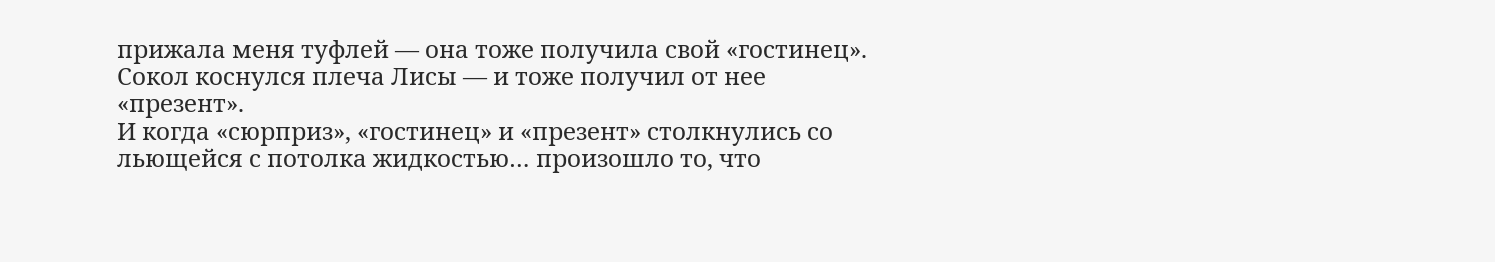прижала меня туфлей — она тоже получила свой «гостинец». Сокол коснулся плеча Лисы — и тоже получил от нее «презент».
И когда «сюрприз», «гостинец» и «презент» столкнулись со льющейся с потолка жидкостью… произошло то, что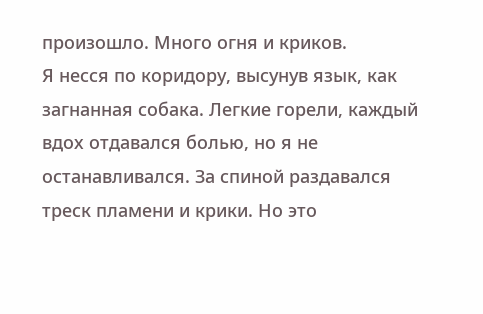произошло. Много огня и криков.
Я несся по коридору, высунув язык, как загнанная собака. Легкие горели, каждый вдох отдавался болью, но я не останавливался. За спиной раздавался треск пламени и крики. Но это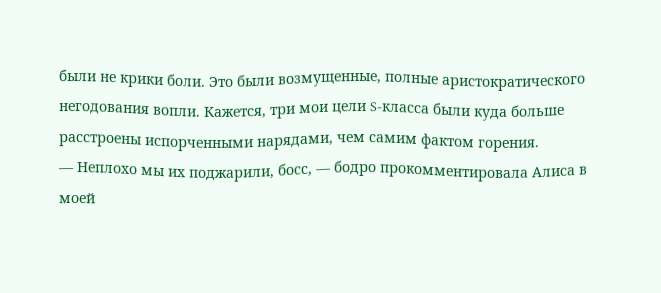были не крики боли. Это были возмущенные, полные аристократического негодования вопли. Кажется, три мои цели S-класса были куда больше расстроены испорченными нарядами, чем самим фактом горения.
— Неплохо мы их поджарили, босс, — бодро прокомментировала Алиса в моей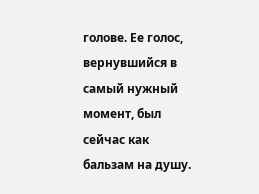голове. Ее голос, вернувшийся в самый нужный момент, был сейчас как бальзам на душу.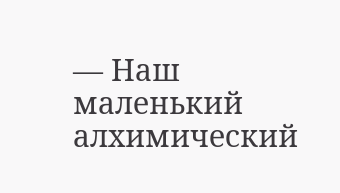— Наш маленький алхимический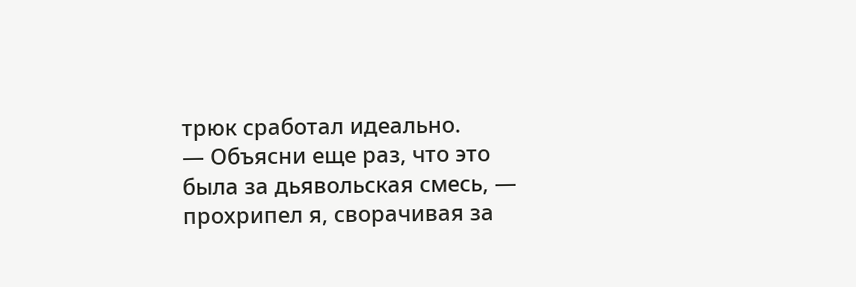трюк сработал идеально.
— Объясни еще раз, что это была за дьявольская смесь, — прохрипел я, сворачивая за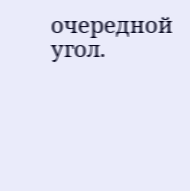очередной угол.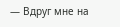— Вдруг мне на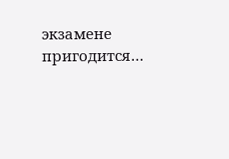экзамене пригодится…